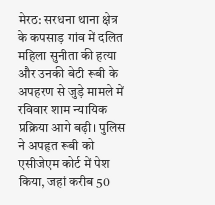मेरठ: सरधना थाना क्षेत्र के कपसाड़ गांव में दलित महिला सुनीता की हत्या और उनकी बेटी रूबी के अपहरण से जुड़े मामले में रविवार शाम न्यायिक प्रक्रिया आगे बढ़ी। पुलिस ने अपहृत रूबी को एसीजेएम कोर्ट में पेश किया, जहां करीब 50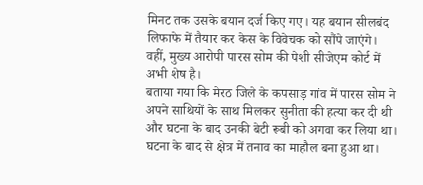मिनट तक उसके बयान दर्ज किए गए। यह बयान सीलबंद लिफाफे में तैयार कर केस के विवेचक को सौंपे जाएंगे। वहीं, मुख्य आरोपी पारस सोम की पेशी सीजेएम कोर्ट में अभी शेष है।
बताया गया कि मेरठ जिले के कपसाड़ गांव में पारस सोम ने अपने साथियों के साथ मिलकर सुनीता की हत्या कर दी थी और घटना के बाद उनकी बेटी रूबी को अगवा कर लिया था। घटना के बाद से क्षेत्र में तनाव का माहौल बना हुआ था।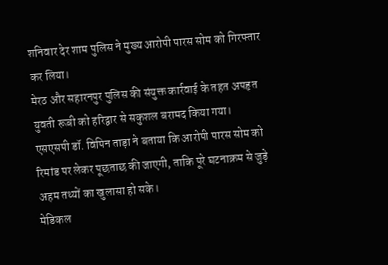शनिवार देर शाम पुलिस ने मुख्य आरोपी पारस सोम को गिरफ्तार कर लिया।
मेरठ और सहारनपुर पुलिस की संयुक्त कार्रवाई के तहत अपहृत युवती रूबी को हरिद्वार से सकुशल बरामद किया गया। एसएसपी डॉ. विपिन ताड़ा ने बताया कि आरोपी पारस सोम को रिमांड पर लेकर पूछताछ की जाएगी, ताकि पूरे घटनाक्रम से जुड़े अहम तथ्यों का खुलासा हो सके।
मेडिकल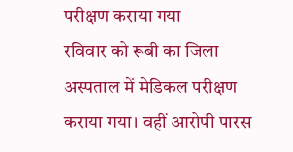परीक्षण कराया गया
रविवार को रूबी का जिला अस्पताल में मेडिकल परीक्षण कराया गया। वहीं आरोपी पारस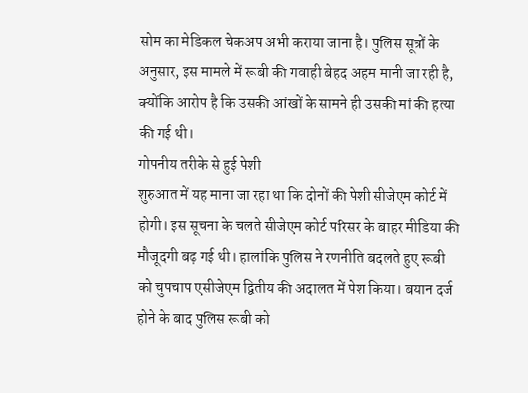सोम का मेडिकल चेकअप अभी कराया जाना है। पुलिस सूत्रों के अनुसार, इस मामले में रूबी की गवाही बेहद अहम मानी जा रही है, क्योंकि आरोप है कि उसकी आंखों के सामने ही उसकी मां की हत्या की गई थी।
गोपनीय तरीके से हुई पेशी
शुरुआत में यह माना जा रहा था कि दोनों की पेशी सीजेएम कोर्ट में होगी। इस सूचना के चलते सीजेएम कोर्ट परिसर के बाहर मीडिया की मौजूदगी बढ़ गई थी। हालांकि पुलिस ने रणनीति बदलते हुए रूबी को चुपचाप एसीजेएम द्वितीय की अदालत में पेश किया। बयान दर्ज होने के बाद पुलिस रूबी को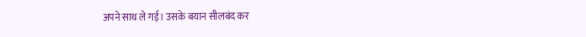अपने साथ ले गई। उसके बयान सीलबंद कर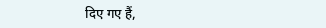दिए गए हैं,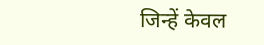जिन्हें केवल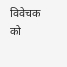विवेचक को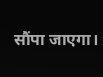सौंपा जाएगा।